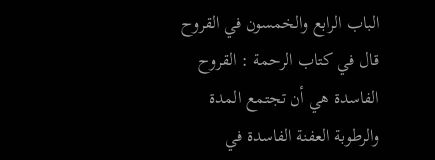الباب الرابع والخمسون في القروح
قال في كتاب الرحمة : القروح الفاسدة هي أن تجتمع المدة والرطوبة العفنة الفاسدة في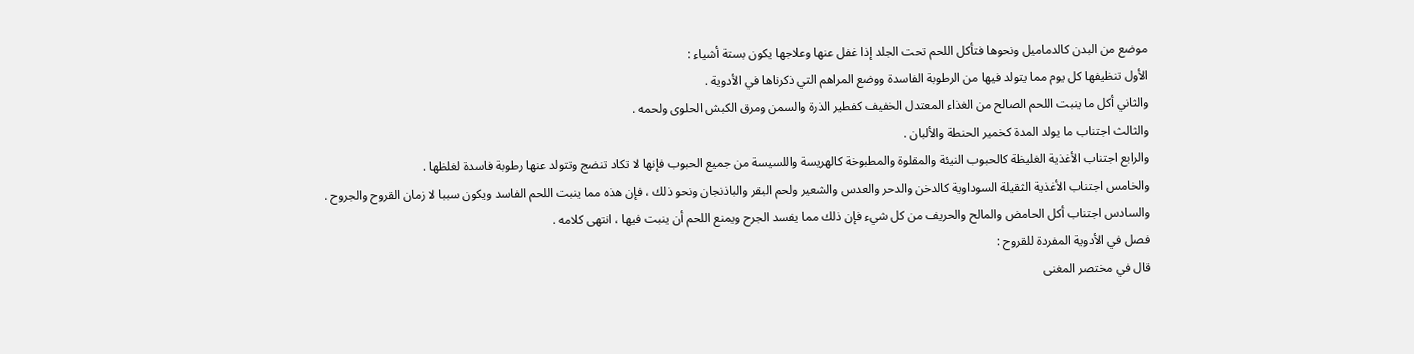موضع من البدن كالدماميل ونحوها فتأكل اللحم تحت الجلد إذا غفل عنها وعلاجها يكون بستة أشياء :
الأول تنظيفها كل يوم مما يتولد فيها من الرطوبة الفاسدة ووضع المراهم التي ذكرناها في الأدوية .
والثاني أكل ما ينبت اللحم الصالح من الغذاء المعتدل الخفيف كفطير الذرة والسمن ومرق الكبش الحلوى ولحمه .
والثالث اجتناب ما يولد المدة كخمير الحنطة والألبان .
والرابع اجتناب الأغذية الغليظة كالحبوب النيئة والمقلوة والمطبوخة كالهريسة واللسيسة من جميع الحبوب فإنها لا تكاد تنضج وتتولد عنها رطوبة فاسدة لغلظها .
والخامس اجتناب الأغذية الثقيلة السوداوية كالدخن والدحر والعدس والشعير ولحم البقر والباذنجان ونحو ذلك ، فإن هذه مما ينبت اللحم الفاسد ويكون سببا لا زمان القروح والجروح .
والسادس اجتناب أكل الحامض والمالح والحريف من كل شيء فإن ذلك مما يفسد الجرح ويمنع اللحم أن ينبت فيها ، انتهى كلامه .
فصل في الأدوية المفردة للقروح :
قال في مختصر المغنى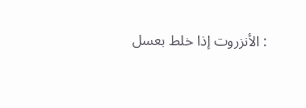: الأنزروت إذا خلط بعسل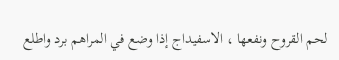لحم القروح ونفعها ، الاسفيداج إذا وضع في المراهم برد واطلع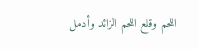اللحم وقلع اللحم الزائد وأدمل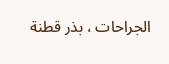الجراحات ، بذر قطنة